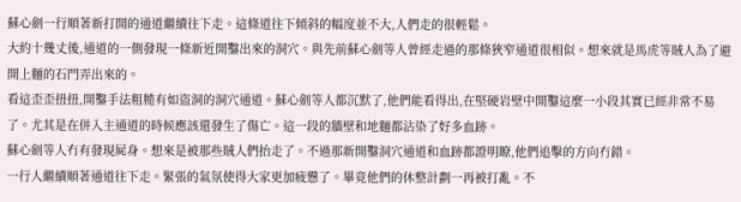蘇心劍一行順著新打開的通道繼續往下走。這條道往下傾斜的幅度並不大,人們走的很輕鬆。
大約十幾丈後,通道的一側發現一條新近開鑿出來的洞穴。與先前蘇心劍等人曾經走過的那條狹窄通道很相似。想來就是馬虎等賊人為了避開上麵的石門弄出來的。
看這歪歪扭扭,開鑿手法粗糙有如盜洞的洞穴通道。蘇心劍等人都沉默了,他們能看得出,在堅硬岩壁中開鑿這麼一小段其實已經非常不易了。尤其是在併入主通道的時候應該還發生了傷亡。這一段的牆壁和地麵都沾染了好多血跡。
蘇心劍等人冇有發現屍身。想來是被那些賊人們抬走了。不過那新開鑿洞穴通道和血跡都證明瞭,他們追擊的方向冇錯。
一行人繼續順著通道往下走。緊張的氣氛使得大家更加疲憊了。畢竟他們的休整計劃一再被打亂。不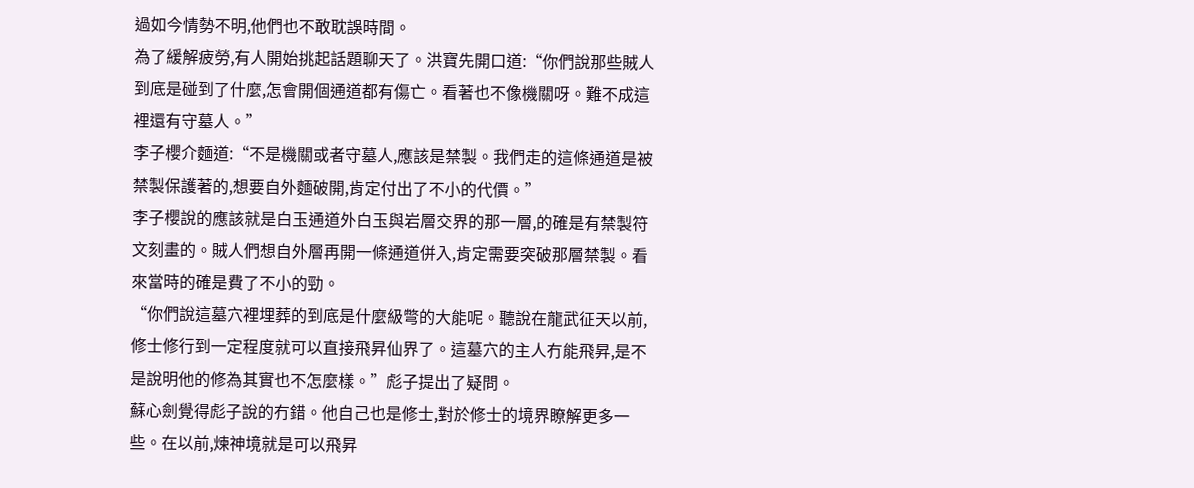過如今情勢不明,他們也不敢耽誤時間。
為了緩解疲勞,有人開始挑起話題聊天了。洪寶先開口道:“你們說那些賊人到底是碰到了什麼,怎會開個通道都有傷亡。看著也不像機關呀。難不成這裡還有守墓人。”
李子櫻介麵道:“不是機關或者守墓人,應該是禁製。我們走的這條通道是被禁製保護著的,想要自外麵破開,肯定付出了不小的代價。”
李子櫻說的應該就是白玉通道外白玉與岩層交界的那一層,的確是有禁製符文刻畫的。賊人們想自外層再開一條通道併入,肯定需要突破那層禁製。看來當時的確是費了不小的勁。
“你們說這墓穴裡埋葬的到底是什麼級彆的大能呢。聽說在龍武征天以前,修士修行到一定程度就可以直接飛昇仙界了。這墓穴的主人冇能飛昇,是不是說明他的修為其實也不怎麼樣。”彪子提出了疑問。
蘇心劍覺得彪子說的冇錯。他自己也是修士,對於修士的境界瞭解更多一些。在以前,煉神境就是可以飛昇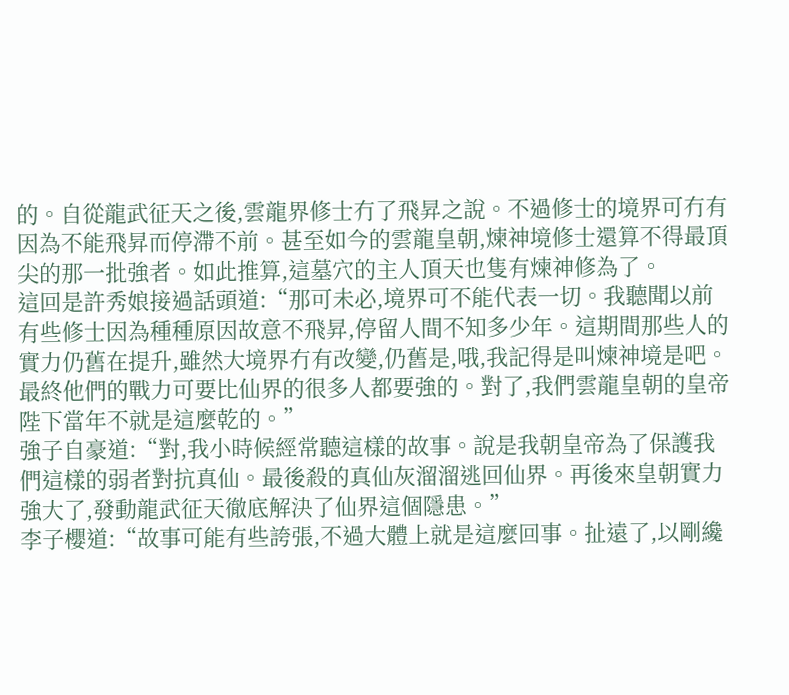的。自從龍武征天之後,雲龍界修士冇了飛昇之說。不過修士的境界可冇有因為不能飛昇而停滯不前。甚至如今的雲龍皇朝,煉神境修士還算不得最頂尖的那一批強者。如此推算,這墓穴的主人頂天也隻有煉神修為了。
這回是許秀娘接過話頭道:“那可未必,境界可不能代表一切。我聽聞以前有些修士因為種種原因故意不飛昇,停留人間不知多少年。這期間那些人的實力仍舊在提升,雖然大境界冇有改變,仍舊是,哦,我記得是叫煉神境是吧。最終他們的戰力可要比仙界的很多人都要強的。對了,我們雲龍皇朝的皇帝陛下當年不就是這麼乾的。”
強子自豪道:“對,我小時候經常聽這樣的故事。說是我朝皇帝為了保護我們這樣的弱者對抗真仙。最後殺的真仙灰溜溜逃回仙界。再後來皇朝實力強大了,發動龍武征天徹底解決了仙界這個隱患。”
李子櫻道:“故事可能有些誇張,不過大體上就是這麼回事。扯遠了,以剛纔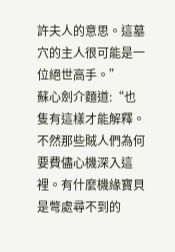許夫人的意思。這墓穴的主人很可能是一位絕世高手。”
蘇心劍介麵道:“也隻有這樣才能解釋。不然那些賊人們為何要費儘心機深入這裡。有什麼機緣寶貝是彆處尋不到的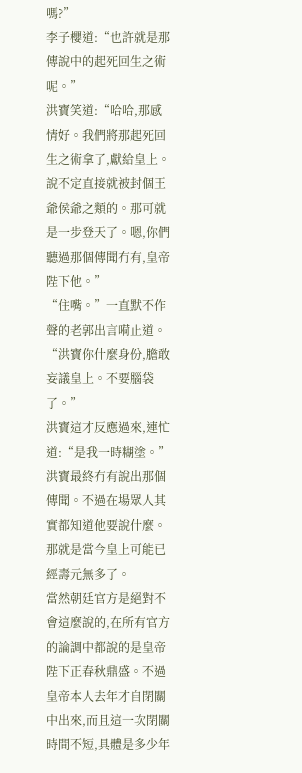嗎?”
李子櫻道:“也許就是那傳說中的起死回生之術呢。”
洪寶笑道:“哈哈,那感情好。我們將那起死回生之術拿了,獻給皇上。說不定直接就被封個王爺侯爺之類的。那可就是一步登天了。嗯,你們聽過那個傳聞冇有,皇帝陛下他。”
“住嘴。”一直默不作聲的老郭出言嗬止道。“洪寶你什麼身份,膽敢妄議皇上。不要腦袋了。”
洪寶這才反應過來,連忙道:“是我一時糊塗。”
洪寶最終冇有說出那個傳聞。不過在場眾人其實都知道他要說什麼。那就是當今皇上可能已經壽元無多了。
當然朝廷官方是絕對不會這麼說的,在所有官方的論調中都說的是皇帝陛下正春秋鼎盛。不過皇帝本人去年才自閉關中出來,而且這一次閉關時間不短,具體是多少年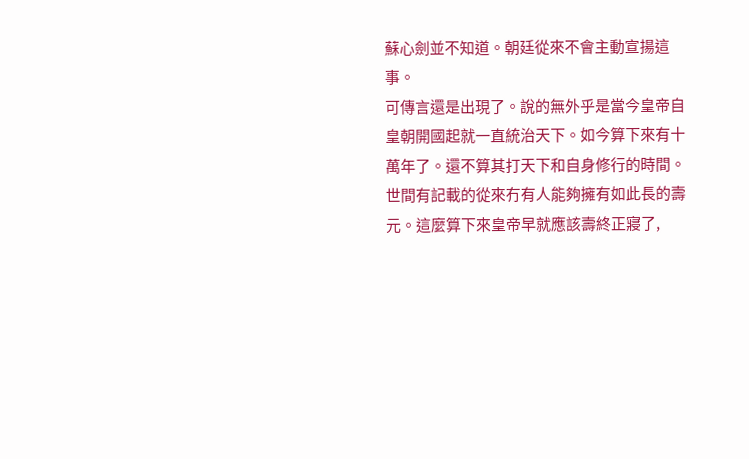蘇心劍並不知道。朝廷從來不會主動宣揚這事。
可傳言還是出現了。說的無外乎是當今皇帝自皇朝開國起就一直統治天下。如今算下來有十萬年了。還不算其打天下和自身修行的時間。世間有記載的從來冇有人能夠擁有如此長的壽元。這麼算下來皇帝早就應該壽終正寢了,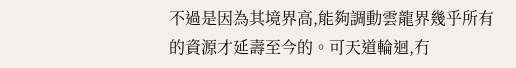不過是因為其境界高,能夠調動雲龍界幾乎所有的資源才延壽至今的。可天道輪迴,冇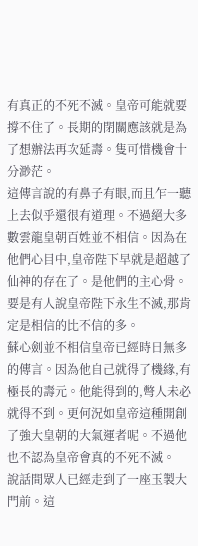有真正的不死不滅。皇帝可能就要撐不住了。長期的閉關應該就是為了想辦法再次延壽。隻可惜機會十分渺茫。
這傳言說的有鼻子有眼,而且乍一聽上去似乎還很有道理。不過絕大多數雲龍皇朝百姓並不相信。因為在他們心目中,皇帝陛下早就是超越了仙神的存在了。是他們的主心骨。要是有人說皇帝陛下永生不滅,那肯定是相信的比不信的多。
蘇心劍並不相信皇帝已經時日無多的傳言。因為他自己就得了機緣,有極長的壽元。他能得到的,彆人未必就得不到。更何況如皇帝這種開創了強大皇朝的大氣運者呢。不過他也不認為皇帝會真的不死不滅。
說話間眾人已經走到了一座玉製大門前。這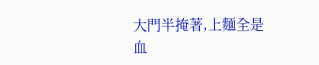大門半掩著,上麵全是血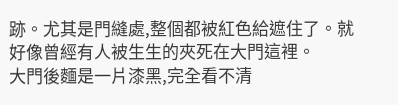跡。尤其是門縫處,整個都被紅色給遮住了。就好像曾經有人被生生的夾死在大門這裡。
大門後麵是一片漆黑,完全看不清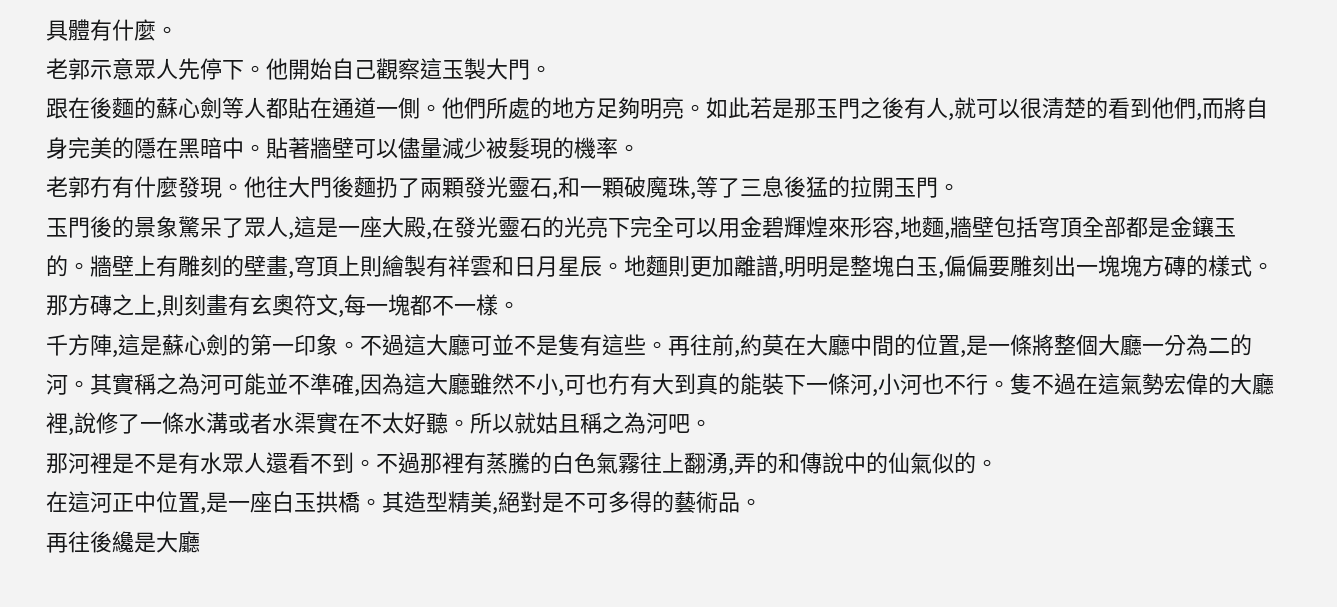具體有什麼。
老郭示意眾人先停下。他開始自己觀察這玉製大門。
跟在後麵的蘇心劍等人都貼在通道一側。他們所處的地方足夠明亮。如此若是那玉門之後有人,就可以很清楚的看到他們,而將自身完美的隱在黑暗中。貼著牆壁可以儘量減少被髮現的機率。
老郭冇有什麼發現。他往大門後麵扔了兩顆發光靈石,和一顆破魔珠,等了三息後猛的拉開玉門。
玉門後的景象驚呆了眾人,這是一座大殿,在發光靈石的光亮下完全可以用金碧輝煌來形容,地麵,牆壁包括穹頂全部都是金鑲玉的。牆壁上有雕刻的壁畫,穹頂上則繪製有祥雲和日月星辰。地麵則更加離譜,明明是整塊白玉,偏偏要雕刻出一塊塊方磚的樣式。那方磚之上,則刻畫有玄奧符文,每一塊都不一樣。
千方陣,這是蘇心劍的第一印象。不過這大廳可並不是隻有這些。再往前,約莫在大廳中間的位置,是一條將整個大廳一分為二的河。其實稱之為河可能並不準確,因為這大廳雖然不小,可也冇有大到真的能裝下一條河,小河也不行。隻不過在這氣勢宏偉的大廳裡,說修了一條水溝或者水渠實在不太好聽。所以就姑且稱之為河吧。
那河裡是不是有水眾人還看不到。不過那裡有蒸騰的白色氣霧往上翻湧,弄的和傳說中的仙氣似的。
在這河正中位置,是一座白玉拱橋。其造型精美,絕對是不可多得的藝術品。
再往後纔是大廳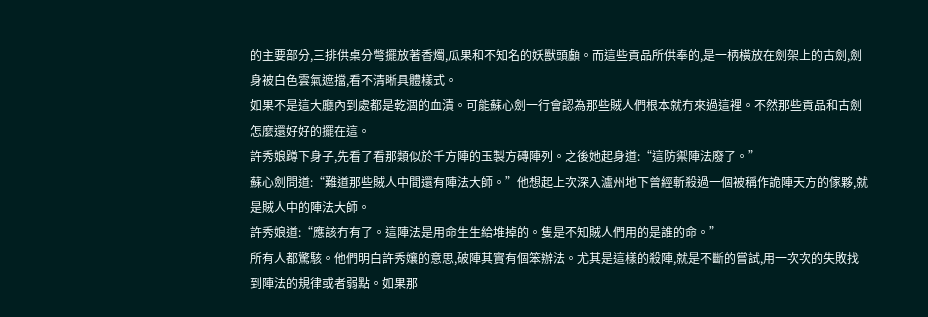的主要部分,三排供桌分彆擺放著香燭,瓜果和不知名的妖獸頭顱。而這些貢品所供奉的,是一柄橫放在劍架上的古劍,劍身被白色雲氣遮擋,看不清晰具體樣式。
如果不是這大廳內到處都是乾涸的血漬。可能蘇心劍一行會認為那些賊人們根本就冇來過這裡。不然那些貢品和古劍怎麼還好好的擺在這。
許秀娘蹲下身子,先看了看那類似於千方陣的玉製方磚陣列。之後她起身道:“這防禦陣法廢了。”
蘇心劍問道:“難道那些賊人中間還有陣法大師。”他想起上次深入瀘州地下曾經斬殺過一個被稱作詭陣天方的傢夥,就是賊人中的陣法大師。
許秀娘道:“應該冇有了。這陣法是用命生生給堆掉的。隻是不知賊人們用的是誰的命。”
所有人都驚駭。他們明白許秀孃的意思,破陣其實有個笨辦法。尤其是這樣的殺陣,就是不斷的嘗試,用一次次的失敗找到陣法的規律或者弱點。如果那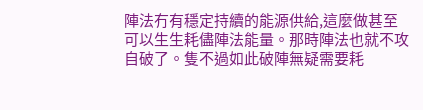陣法冇有穩定持續的能源供給,這麼做甚至可以生生耗儘陣法能量。那時陣法也就不攻自破了。隻不過如此破陣無疑需要耗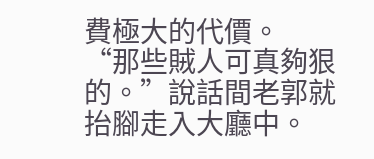費極大的代價。
“那些賊人可真夠狠的。”說話間老郭就抬腳走入大廳中。